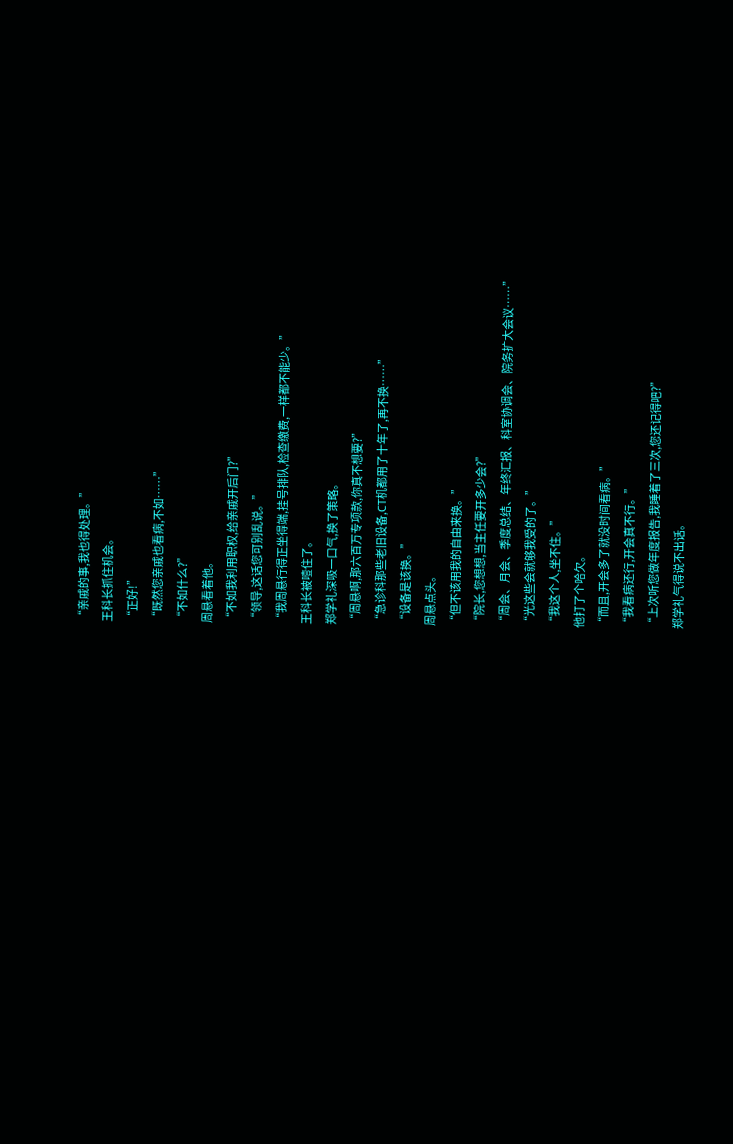“亲戚的事,我也得处理。”
王科长抓住机会。
“正好!”
“既然您亲戚也看病,不如……”
“不如什么?”
周悬看着他。
“不如我利用职权,给亲戚开后门?”
“领导,这话您可别乱说。”
“我周悬行得正坐得端,挂号排队,检查缴费,一样都不能少。”
王科长被噎住了。
郑学礼深吸一口气,换了策略。
“周悬啊,那六百万专项款,你真不想要?”
“急诊科那些老旧设备,CT机都用了十年了,再不换……”
“设备是该换。”
周悬点头。
“但不该用我的自由来换。”
“院长,您想想,当主任要开多少会?”
“周会、月会、季度总结、年终汇报、科室协调会、院务扩大会议……”
“光这些会就够我受的了。”
“我这个人,坐不住。”
他打了个哈欠。
“而且,开会多了就没时间看病。”
“我看病还行,开会真不行。”
“上次听您做年度报告,我睡着了三次,您还记得吧?”
郑学礼气得说不出话。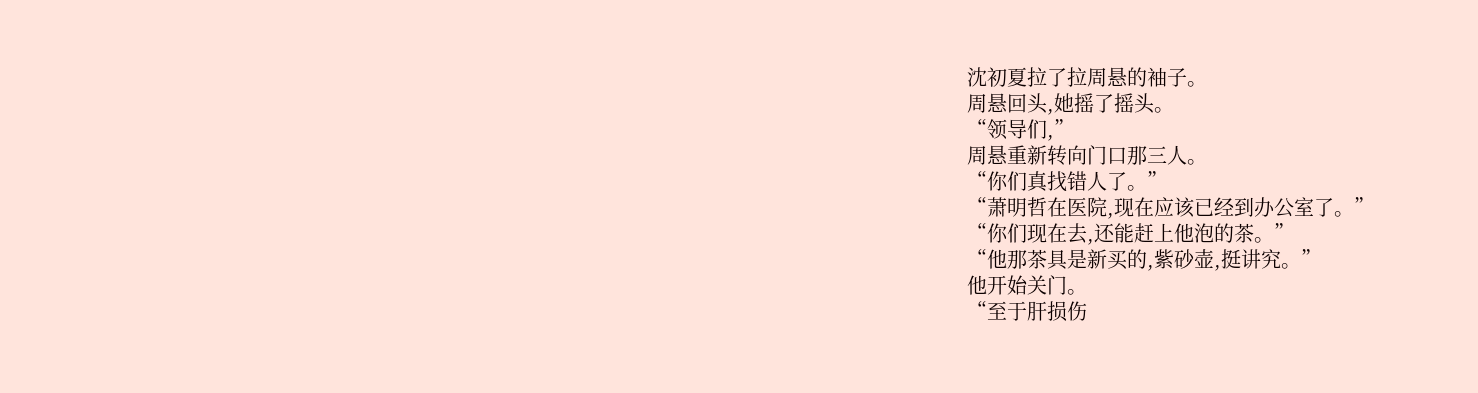沈初夏拉了拉周悬的袖子。
周悬回头,她摇了摇头。
“领导们,”
周悬重新转向门口那三人。
“你们真找错人了。”
“萧明哲在医院,现在应该已经到办公室了。”
“你们现在去,还能赶上他泡的茶。”
“他那茶具是新买的,紫砂壶,挺讲究。”
他开始关门。
“至于肝损伤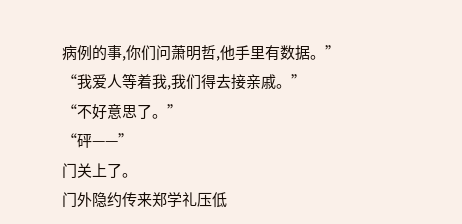病例的事,你们问萧明哲,他手里有数据。”
“我爱人等着我,我们得去接亲戚。”
“不好意思了。”
“砰——”
门关上了。
门外隐约传来郑学礼压低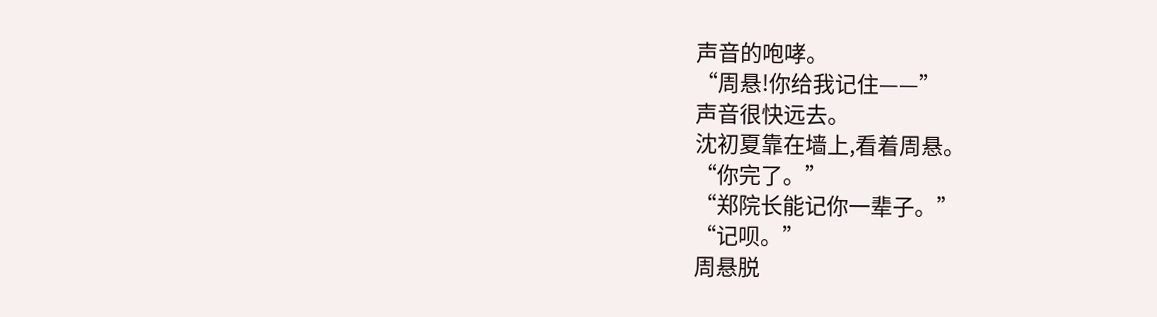声音的咆哮。
“周悬!你给我记住——”
声音很快远去。
沈初夏靠在墙上,看着周悬。
“你完了。”
“郑院长能记你一辈子。”
“记呗。”
周悬脱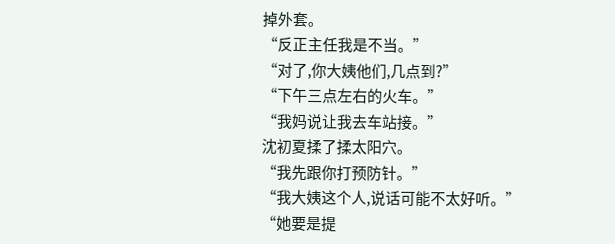掉外套。
“反正主任我是不当。”
“对了,你大姨他们,几点到?”
“下午三点左右的火车。”
“我妈说让我去车站接。”
沈初夏揉了揉太阳穴。
“我先跟你打预防针。”
“我大姨这个人,说话可能不太好听。”
“她要是提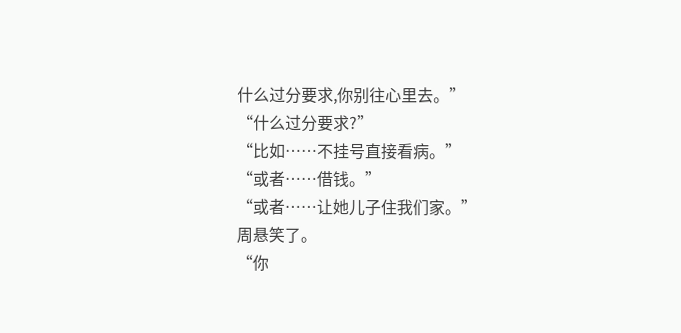什么过分要求,你别往心里去。”
“什么过分要求?”
“比如……不挂号直接看病。”
“或者……借钱。”
“或者……让她儿子住我们家。”
周悬笑了。
“你